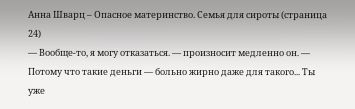Анна Шварц – Опасное материнство. Семья для сироты (страница 24)
— Вообще-то, я могу отказаться. — произносит медленно он. — Потому что такие деньги — больно жирно даже для такого... Ты уже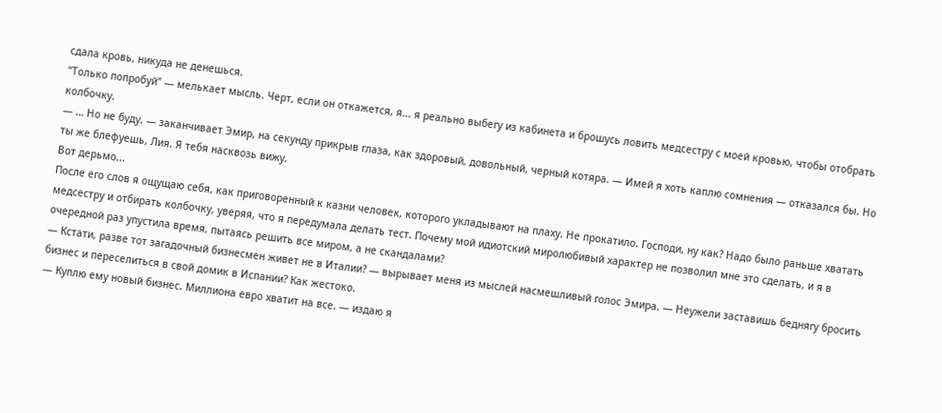сдала кровь, никуда не денешься.
“Только попробуй” — мелькает мысль. Черт, если он откажется, я... я реально выбегу из кабинета и брошусь ловить медсестру с моей кровью, чтобы отобрать колбочку.
— … Но не буду. — заканчивает Эмир, на секунду прикрыв глаза, как здоровый, довольный, черный котяра. — Имей я хоть каплю сомнения — отказался бы. Но ты же блефуешь, Лия. Я тебя насквозь вижу.
Вот дерьмо...
После его слов я ощущаю себя, как приговоренный к казни человек, которого укладывают на плаху. Не прокатило. Господи, ну как? Надо было раньше хватать медсестру и отбирать колбочку, уверяя, что я передумала делать тест. Почему мой идиотский миролюбивый характер не позволил мне это сделать, и я в очередной раз упустила время, пытаясь решить все миром, а не скандалами?
— Кстати, разве тот загадочный бизнесмен живет не в Италии? — вырывает меня из мыслей насмешливый голос Эмира. — Неужели заставишь беднягу бросить бизнес и переселиться в свой домик в Испании? Как жестоко.
— Куплю ему новый бизнес. Миллиона евро хватит на все. — издаю я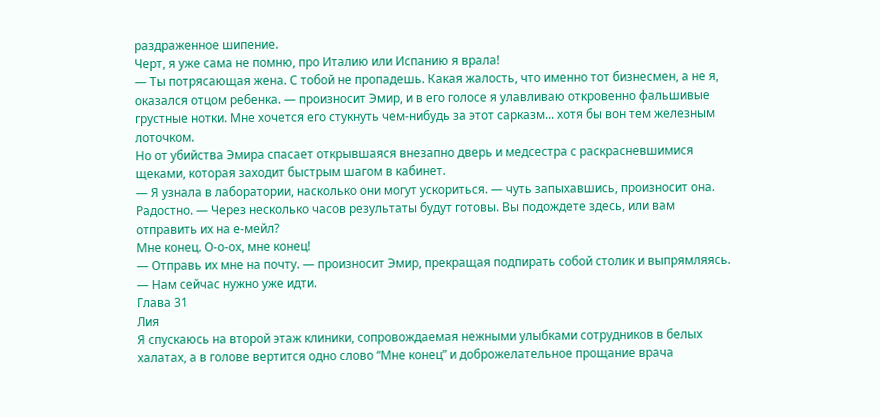раздраженное шипение.
Черт, я уже сама не помню, про Италию или Испанию я врала!
— Ты потрясающая жена. С тобой не пропадешь. Какая жалость, что именно тот бизнесмен, а не я, оказался отцом ребенка. — произносит Эмир, и в его голосе я улавливаю откровенно фальшивые грустные нотки. Мне хочется его стукнуть чем-нибудь за этот сарказм... хотя бы вон тем железным лоточком.
Но от убийства Эмира спасает открывшаяся внезапно дверь и медсестра с раскрасневшимися щеками, которая заходит быстрым шагом в кабинет.
— Я узнала в лаборатории, насколько они могут ускориться. — чуть запыхавшись, произносит она. Радостно. — Через несколько часов результаты будут готовы. Вы подождете здесь, или вам отправить их на е-мейл?
Мне конец. О-о-ох, мне конец!
— Отправь их мне на почту. — произносит Эмир, прекращая подпирать собой столик и выпрямляясь. — Нам сейчас нужно уже идти.
Глава 31
Лия
Я спускаюсь на второй этаж клиники, сопровождаемая нежными улыбками сотрудников в белых халатах, а в голове вертится одно слово “Мне конец” и доброжелательное прощание врача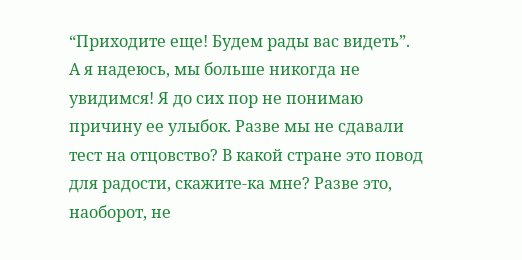“Приходите еще! Будем рады вас видеть”.
А я надеюсь, мы больше никогда не увидимся! Я до сих пор не понимаю причину ее улыбок. Разве мы не сдавали тест на отцовство? В какой стране это повод для радости, скажите-ка мне? Разве это, наоборот, не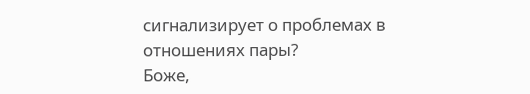сигнализирует о проблемах в отношениях пары?
Боже,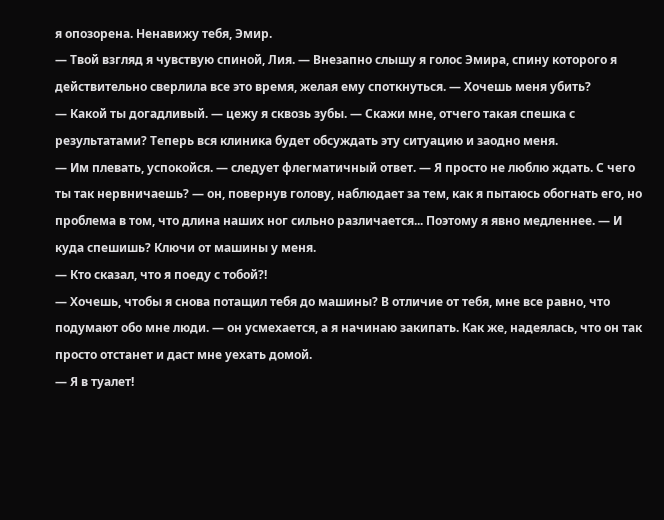я опозорена. Ненавижу тебя, Эмир.
— Твой взгляд я чувствую спиной, Лия. — Внезапно слышу я голос Эмира, спину которого я действительно сверлила все это время, желая ему споткнуться. — Хочешь меня убить?
— Какой ты догадливый. — цежу я сквозь зубы. — Скажи мне, отчего такая спешка с результатами? Теперь вся клиника будет обсуждать эту ситуацию и заодно меня.
— Им плевать, успокойся. — следует флегматичный ответ. — Я просто не люблю ждать. С чего ты так нервничаешь? — он, повернув голову, наблюдает за тем, как я пытаюсь обогнать его, но проблема в том, что длина наших ног сильно различается... Поэтому я явно медленнее. — И куда спешишь? Ключи от машины у меня.
— Кто сказал, что я поеду с тобой?!
— Хочешь, чтобы я снова потащил тебя до машины? В отличие от тебя, мне все равно, что подумают обо мне люди. — он усмехается, а я начинаю закипать. Как же, надеялась, что он так просто отстанет и даст мне уехать домой.
— Я в туалет!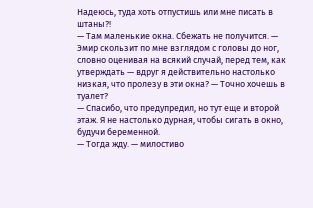Надеюсь, туда хоть отпустишь или мне писать в штаны?!
— Там маленькие окна. Сбежать не получится. — Эмир скользит по мне взглядом с головы до ног, словно оценивая на всякий случай, перед тем, как утверждать — вдруг я действительно настолько низкая, что пролезу в эти окна? — Точно хочешь в туалет?
— Спасибо, что предупредил, но тут еще и второй этаж. Я не настолько дурная, чтобы сигать в окно, будучи беременной.
— Тогда жду. — милостиво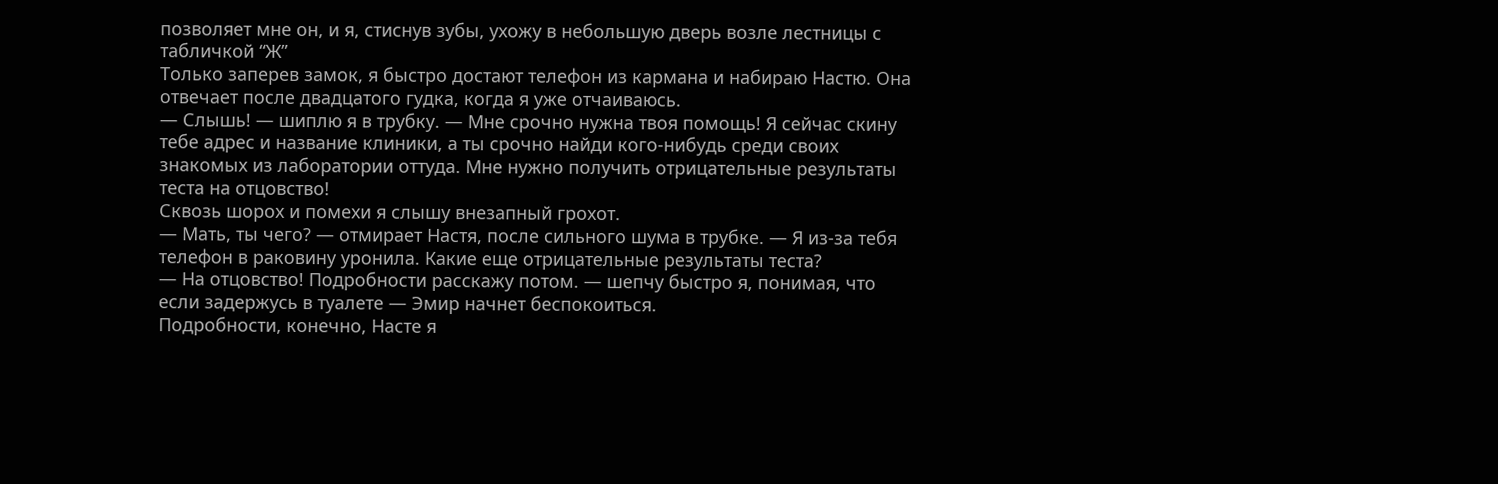позволяет мне он, и я, стиснув зубы, ухожу в небольшую дверь возле лестницы с табличкой “Ж”
Только заперев замок, я быстро достают телефон из кармана и набираю Настю. Она отвечает после двадцатого гудка, когда я уже отчаиваюсь.
— Слышь! — шиплю я в трубку. — Мне срочно нужна твоя помощь! Я сейчас скину тебе адрес и название клиники, а ты срочно найди кого-нибудь среди своих знакомых из лаборатории оттуда. Мне нужно получить отрицательные результаты теста на отцовство!
Сквозь шорох и помехи я слышу внезапный грохот.
— Мать, ты чего? — отмирает Настя, после сильного шума в трубке. — Я из-за тебя телефон в раковину уронила. Какие еще отрицательные результаты теста?
— На отцовство! Подробности расскажу потом. — шепчу быстро я, понимая, что если задержусь в туалете — Эмир начнет беспокоиться.
Подробности, конечно, Насте я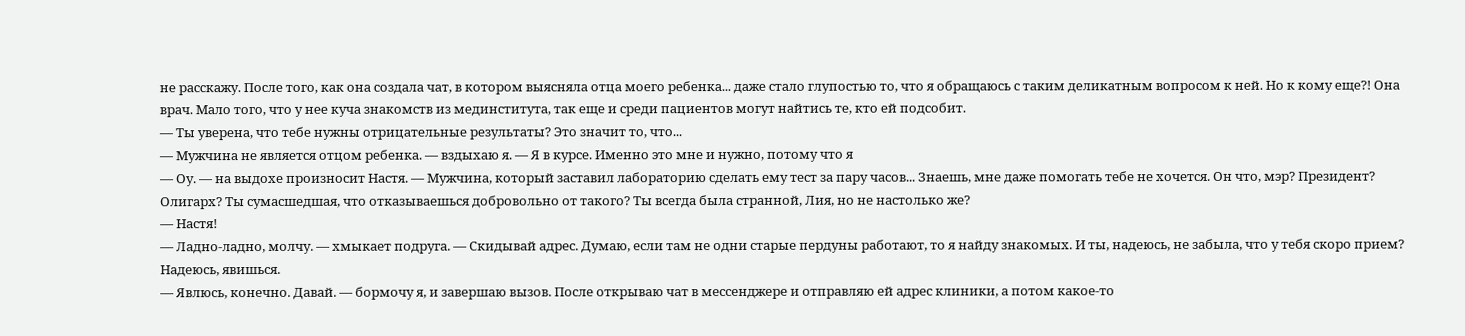не расскажу. После того, как она создала чат, в котором выясняла отца моего ребенка... даже стало глупостью то, что я обращаюсь с таким деликатным вопросом к ней. Но к кому еще?! Она врач. Мало того, что у нее куча знакомств из мединститута, так еще и среди пациентов могут найтись те, кто ей подсобит.
— Ты уверена, что тебе нужны отрицательные результаты? Это значит то, что...
— Мужчина не является отцом ребенка. — вздыхаю я. — Я в курсе. Именно это мне и нужно, потому что я
— Оу. — на выдохе произносит Настя. — Мужчина, который заставил лабораторию сделать ему тест за пару часов... Знаешь, мне даже помогать тебе не хочется. Он что, мэр? Президент? Олигарх? Ты сумасшедшая, что отказываешься добровольно от такого? Ты всегда была странной, Лия, но не настолько же?
— Настя!
— Ладно-ладно, молчу. — хмыкает подруга. — Скидывай адрес. Думаю, если там не одни старые пердуны работают, то я найду знакомых. И ты, надеюсь, не забыла, что у тебя скоро прием? Надеюсь, явишься.
— Явлюсь, конечно. Давай. — бормочу я, и завершаю вызов. После открываю чат в мессенджере и отправляю ей адрес клиники, а потом какое-то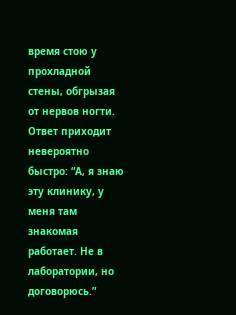время стою у прохладной стены, обгрызая от нервов ногти. Ответ приходит невероятно быстро: “А, я знаю эту клинику, у меня там знакомая работает. Не в лаборатории, но договорюсь.”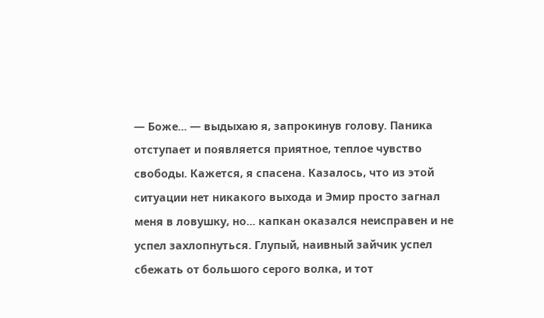— Боже... — выдыхаю я, запрокинув голову. Паника отступает и появляется приятное, теплое чувство свободы. Кажется, я спасена. Казалось, что из этой ситуации нет никакого выхода и Эмир просто загнал меня в ловушку, но... капкан оказался неисправен и не успел захлопнуться. Глупый, наивный зайчик успел сбежать от большого серого волка, и тот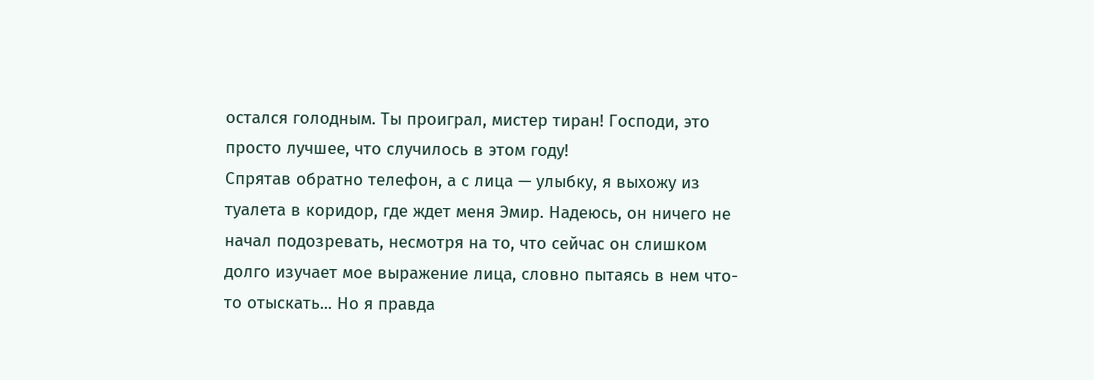остался голодным. Ты проиграл, мистер тиран! Господи, это просто лучшее, что случилось в этом году!
Спрятав обратно телефон, а с лица — улыбку, я выхожу из туалета в коридор, где ждет меня Эмир. Надеюсь, он ничего не начал подозревать, несмотря на то, что сейчас он слишком долго изучает мое выражение лица, словно пытаясь в нем что-то отыскать... Но я правда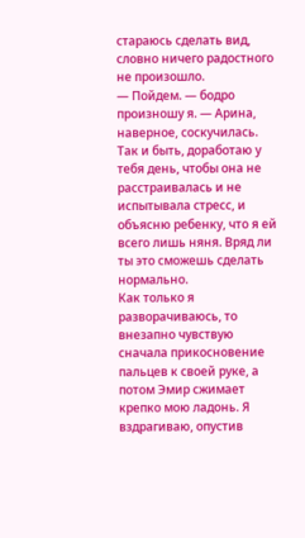стараюсь сделать вид, словно ничего радостного не произошло.
— Пойдем. — бодро произношу я. — Арина, наверное, соскучилась. Так и быть, доработаю у тебя день, чтобы она не расстраивалась и не испытывала стресс, и объясню ребенку, что я ей всего лишь няня. Вряд ли ты это сможешь сделать нормально.
Как только я разворачиваюсь, то внезапно чувствую сначала прикосновение пальцев к своей руке, а потом Эмир сжимает крепко мою ладонь. Я вздрагиваю, опустив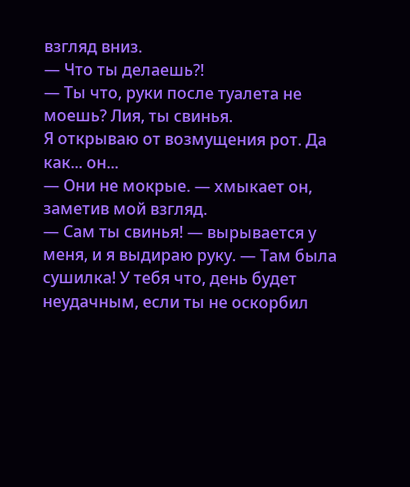взгляд вниз.
— Что ты делаешь?!
— Ты что, руки после туалета не моешь? Лия, ты свинья.
Я открываю от возмущения рот. Да как... он...
— Они не мокрые. — хмыкает он, заметив мой взгляд.
— Сам ты свинья! — вырывается у меня, и я выдираю руку. — Там была сушилка! У тебя что, день будет неудачным, если ты не оскорбил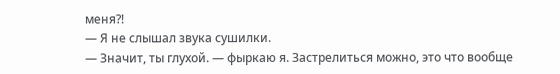меня?!
— Я не слышал звука сушилки.
— Значит, ты глухой. — фыркаю я. Застрелиться можно, это что вообще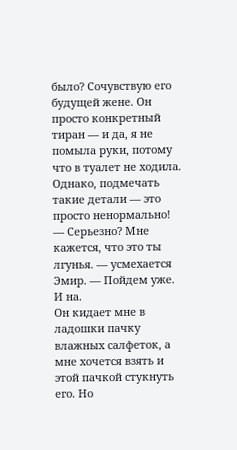было? Сочувствую его будущей жене. Он просто конкретный тиран — и да, я не помыла руки, потому что в туалет не ходила. Однако, подмечать такие детали — это просто ненормально!
— Серьезно? Мне кажется, что это ты лгунья. — усмехается Эмир. — Пойдем уже. И на.
Он кидает мне в ладошки пачку влажных салфеток, а мне хочется взять и этой пачкой стукнуть его. Но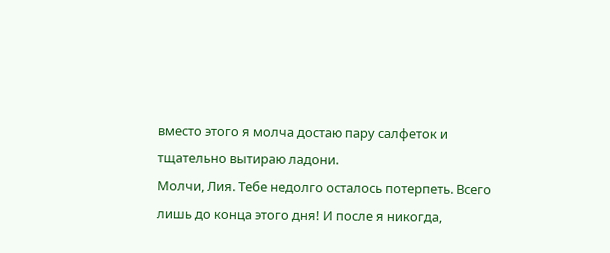вместо этого я молча достаю пару салфеток и тщательно вытираю ладони.
Молчи, Лия. Тебе недолго осталось потерпеть. Всего лишь до конца этого дня! И после я никогда,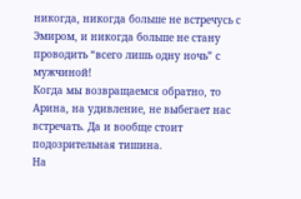никогда, никогда больше не встречусь с Эмиром, и никогда больше не стану проводить “всего лишь одну ночь” с мужчиной!
Когда мы возвращаемся обратно, то Арина, на удивление, не выбегает нас встречать. Да и вообще стоит подозрительная тишина.
На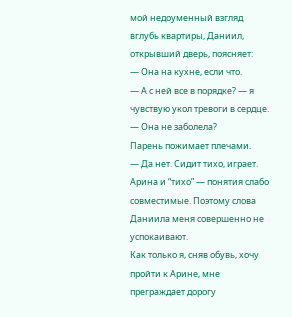мой недоуменный взгляд вглубь квартиры, Даниил, открывший дверь, поясняет:
— Она на кухне, если что.
— А с ней все в порядке? — я чувствую укол тревоги в сердце. — Она не заболела?
Парень пожимает плечами.
— Да нет. Сидит тихо, играет.
Арина и “тихо” — понятия слабо совместимые. Поэтому слова Даниила меня совершенно не успокаивают.
Как только я, сняв обувь, хочу пройти к Арине, мне преграждает дорогу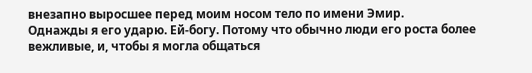внезапно выросшее перед моим носом тело по имени Эмир.
Однажды я его ударю. Ей-богу. Потому что обычно люди его роста более вежливые, и, чтобы я могла общаться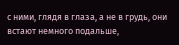с ними, глядя в глаза, а не в грудь, они встают немного подальше,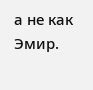а не как Эмир.